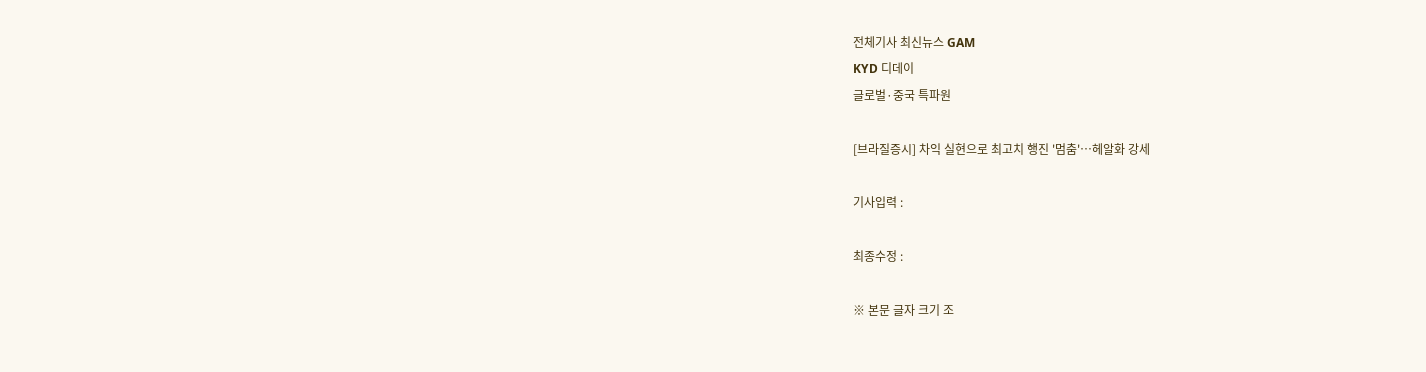전체기사 최신뉴스 GAM
KYD 디데이
글로벌·중국 특파원

[브라질증시] 차익 실현으로 최고치 행진 '멈춤'…헤알화 강세

기사입력 :

최종수정 :

※ 본문 글자 크기 조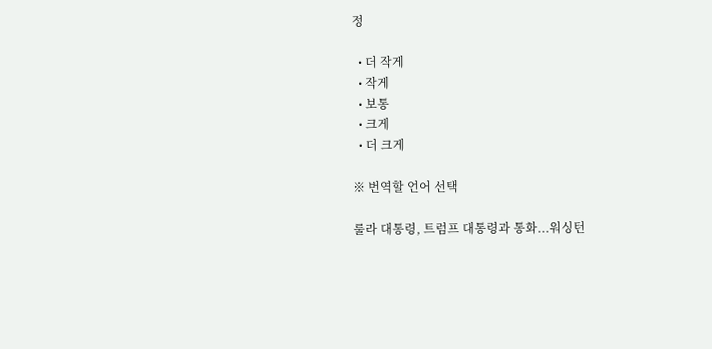정

  • 더 작게
  • 작게
  • 보통
  • 크게
  • 더 크게

※ 번역할 언어 선택

룰라 대통령, 트럼프 대통령과 통화...워싱턴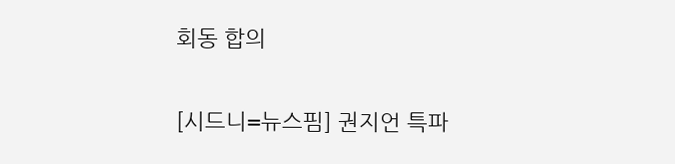회동 합의

[시드니=뉴스핌] 권지언 특파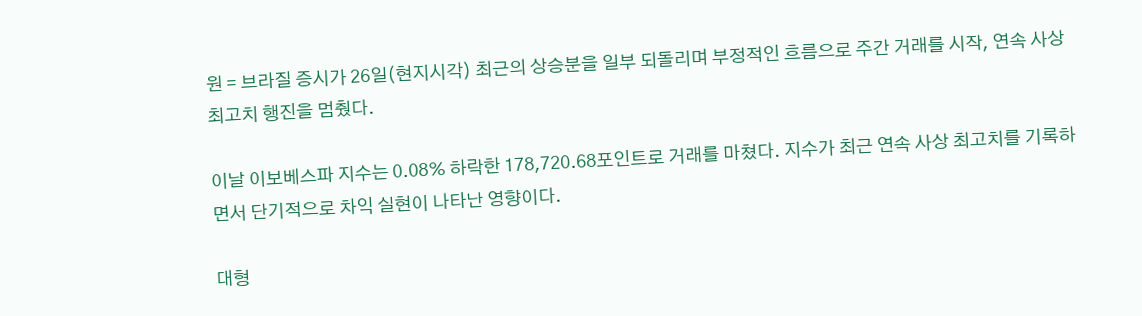원 = 브라질 증시가 26일(현지시각) 최근의 상승분을 일부 되돌리며 부정적인 흐름으로 주간 거래를 시작, 연속 사상 최고치 행진을 멈췄다.

이날 이보베스파 지수는 0.08% 하락한 178,720.68포인트로 거래를 마쳤다. 지수가 최근 연속 사상 최고치를 기록하면서 단기적으로 차익 실현이 나타난 영향이다.

대형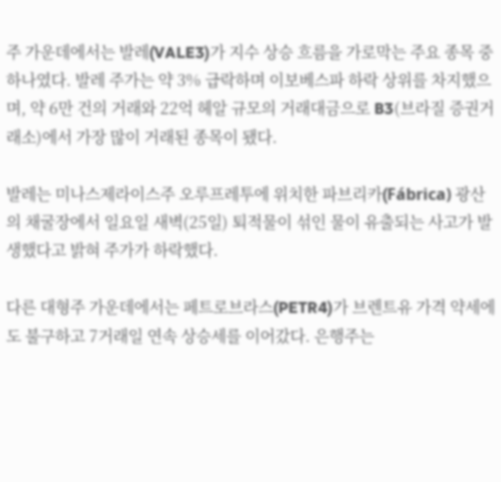주 가운데에서는 발레(VALE3)가 지수 상승 흐름을 가로막는 주요 종목 중 하나였다. 발레 주가는 약 3% 급락하며 이보베스파 하락 상위를 차지했으며, 약 6만 건의 거래와 22억 헤알 규모의 거래대금으로 B3(브라질 증권거래소)에서 가장 많이 거래된 종목이 됐다.

발레는 미나스제라이스주 오루프레투에 위치한 파브리카(Fábrica) 광산의 채굴장에서 일요일 새벽(25일) 퇴적물이 섞인 물이 유출되는 사고가 발생했다고 밝혀 주가가 하락했다.

다른 대형주 가운데에서는 페트로브라스(PETR4)가 브렌트유 가격 약세에도 불구하고 7거래일 연속 상승세를 이어갔다. 은행주는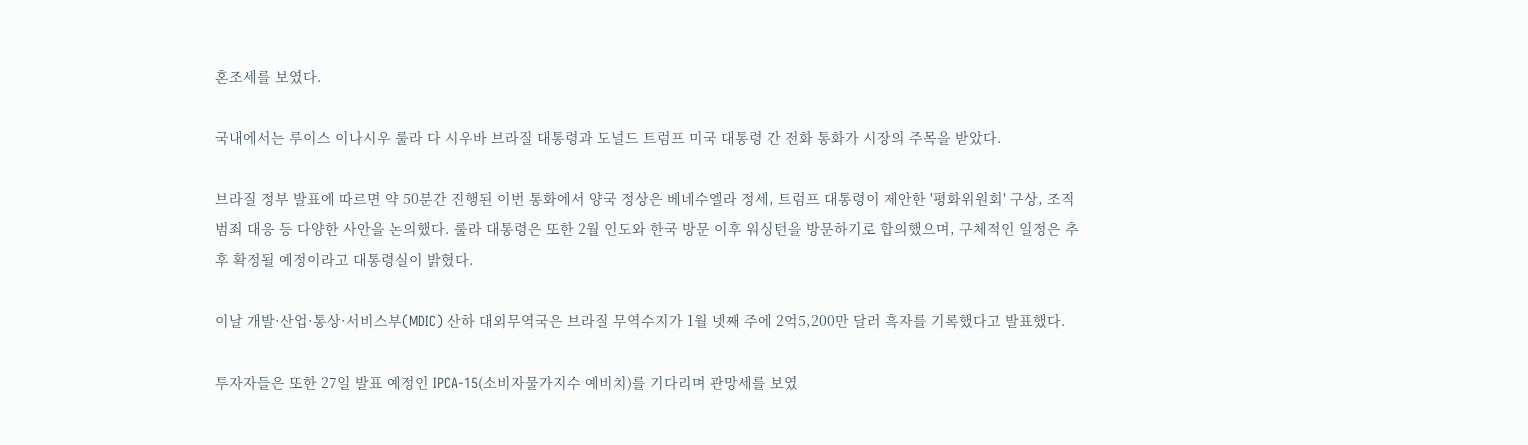혼조세를 보였다.

국내에서는 루이스 이나시우 룰라 다 시우바 브라질 대통령과 도널드 트럼프 미국 대통령 간 전화 통화가 시장의 주목을 받았다.

브라질 정부 발표에 따르면 약 50분간 진행된 이번 통화에서 양국 정상은 베네수엘라 정세, 트럼프 대통령이 제안한 '평화위원회' 구상, 조직범죄 대응 등 다양한 사안을 논의했다. 룰라 대통령은 또한 2월 인도와 한국 방문 이후 워싱턴을 방문하기로 합의했으며, 구체적인 일정은 추후 확정될 예정이라고 대통령실이 밝혔다.

이날 개발·산업·통상·서비스부(MDIC) 산하 대외무역국은 브라질 무역수지가 1월 넷째 주에 2억5,200만 달러 흑자를 기록했다고 발표했다.

투자자들은 또한 27일 발표 예정인 IPCA-15(소비자물가지수 예비치)를 기다리며 관망세를 보였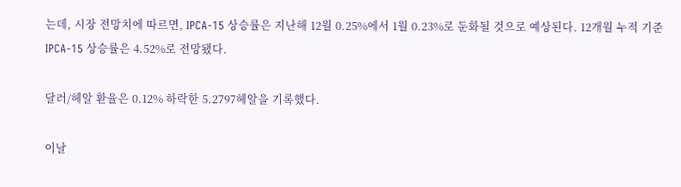는데, 시장 전망치에 따르면, IPCA-15 상승률은 지난해 12월 0.25%에서 1월 0.23%로 둔화될 것으로 예상된다. 12개월 누적 기준 IPCA-15 상승률은 4.52%로 전망됐다.

달러/헤알 환율은 0.12% 하락한 5.2797헤알을 기록했다.

이날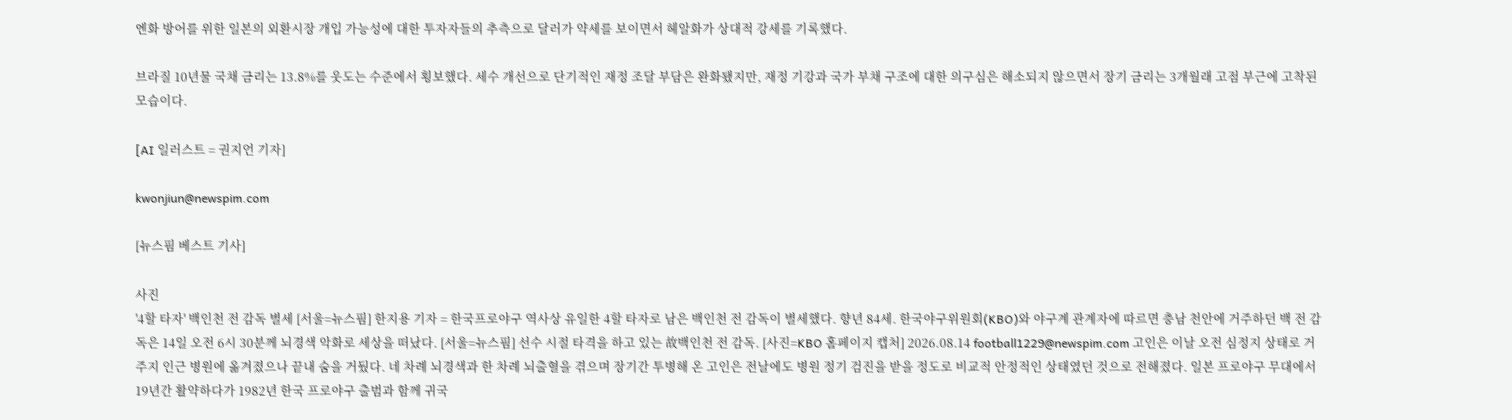엔화 방어를 위한 일본의 외환시장 개입 가능성에 대한 투자자들의 추측으로 달러가 약세를 보이면서 헤알화가 상대적 강세를 기록했다.

브라질 10년물 국채 금리는 13.8%를 웃도는 수준에서 횡보했다. 세수 개선으로 단기적인 재정 조달 부담은 완화됐지만, 재정 기강과 국가 부채 구조에 대한 의구심은 해소되지 않으면서 장기 금리는 3개월래 고점 부근에 고착된 모습이다.

[AI 일러스트 = 권지언 기자]

kwonjiun@newspim.com

[뉴스핌 베스트 기사]

사진
'4할 타자' 백인천 전 감독 별세 [서울=뉴스핌] 한지용 기자 = 한국프로야구 역사상 유일한 4할 타자로 남은 백인천 전 감독이 별세했다. 향년 84세. 한국야구위원회(KBO)와 야구계 관계자에 따르면 충남 천안에 거주하던 백 전 감독은 14일 오전 6시 30분께 뇌경색 악화로 세상을 떠났다. [서울=뉴스핌] 선수 시절 타격을 하고 있는 故백인천 전 감독. [사진=KBO 홈페이지 캡처] 2026.08.14 football1229@newspim.com 고인은 이날 오전 심정지 상태로 거주지 인근 병원에 옮겨졌으나 끝내 숨을 거뒀다. 네 차례 뇌경색과 한 차례 뇌출혈을 겪으며 장기간 투병해 온 고인은 전날에도 병원 정기 검진을 받을 정도로 비교적 안정적인 상태였던 것으로 전해졌다. 일본 프로야구 무대에서 19년간 활약하다가 1982년 한국 프로야구 출범과 함께 귀국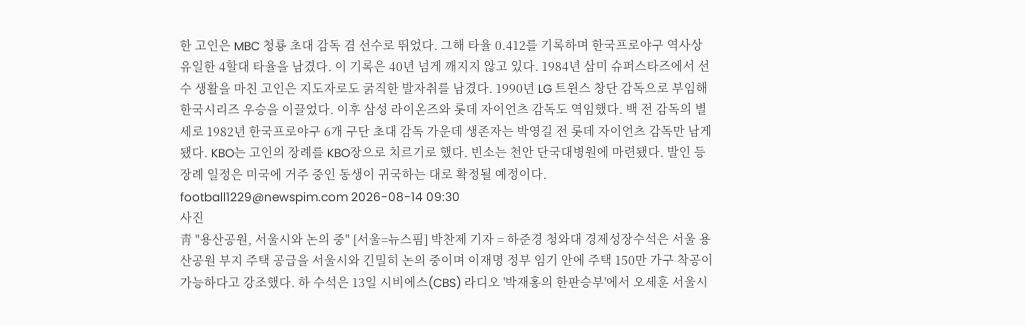한 고인은 MBC 청룡 초대 감독 겸 선수로 뛰었다. 그해 타율 0.412를 기록하며 한국프로야구 역사상 유일한 4할대 타율을 남겼다. 이 기록은 40년 넘게 깨지지 않고 있다. 1984년 삼미 슈퍼스타즈에서 선수 생활을 마친 고인은 지도자로도 굵직한 발자취를 남겼다. 1990년 LG 트윈스 창단 감독으로 부임해 한국시리즈 우승을 이끌었다. 이후 삼성 라이온즈와 롯데 자이언츠 감독도 역임했다. 백 전 감독의 별세로 1982년 한국프로야구 6개 구단 초대 감독 가운데 생존자는 박영길 전 롯데 자이언츠 감독만 남게 됐다. KBO는 고인의 장례를 KBO장으로 치르기로 했다. 빈소는 천안 단국대병원에 마련됐다. 발인 등 장례 일정은 미국에 거주 중인 동생이 귀국하는 대로 확정될 예정이다. football1229@newspim.com 2026-08-14 09:30
사진
靑 "용산공원, 서울시와 논의 중" [서울=뉴스핌] 박찬제 기자 = 하준경 청와대 경제성장수석은 서울 용산공원 부지 주택 공급을 서울시와 긴밀히 논의 중이며 이재명 정부 임기 안에 주택 150만 가구 착공이 가능하다고 강조했다. 하 수석은 13일 시비에스(CBS) 라디오 '박재홍의 한판승부'에서 오세훈 서울시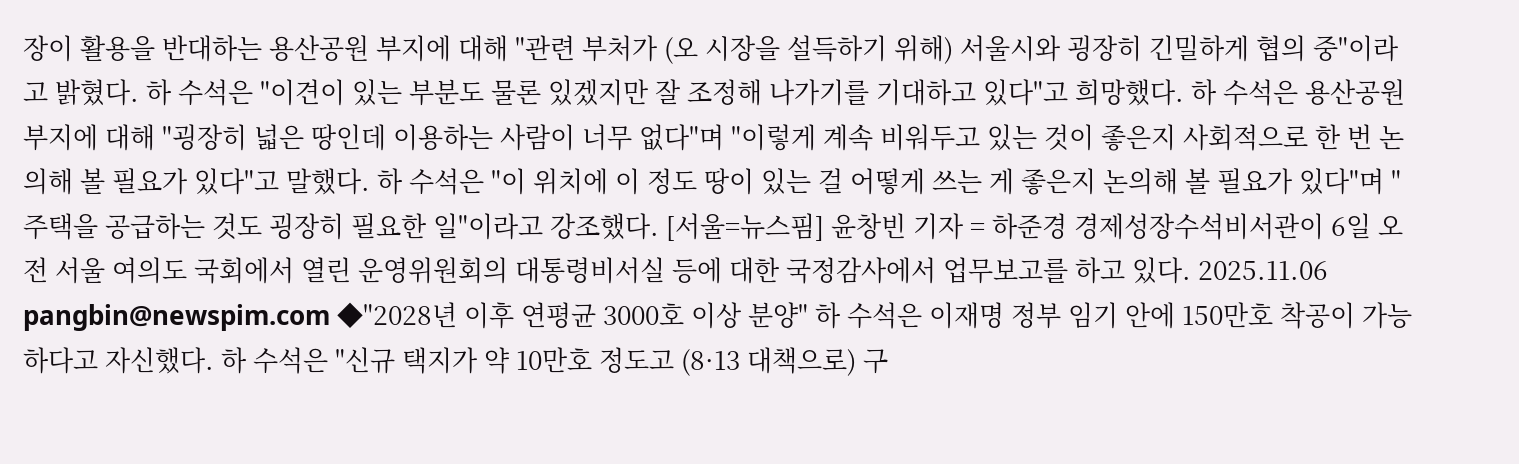장이 활용을 반대하는 용산공원 부지에 대해 "관련 부처가 (오 시장을 설득하기 위해) 서울시와 굉장히 긴밀하게 협의 중"이라고 밝혔다. 하 수석은 "이견이 있는 부분도 물론 있겠지만 잘 조정해 나가기를 기대하고 있다"고 희망했다. 하 수석은 용산공원 부지에 대해 "굉장히 넓은 땅인데 이용하는 사람이 너무 없다"며 "이렇게 계속 비워두고 있는 것이 좋은지 사회적으로 한 번 논의해 볼 필요가 있다"고 말했다. 하 수석은 "이 위치에 이 정도 땅이 있는 걸 어떻게 쓰는 게 좋은지 논의해 볼 필요가 있다"며 "주택을 공급하는 것도 굉장히 필요한 일"이라고 강조했다. [서울=뉴스핌] 윤창빈 기자 = 하준경 경제성장수석비서관이 6일 오전 서울 여의도 국회에서 열린 운영위원회의 대통령비서실 등에 대한 국정감사에서 업무보고를 하고 있다. 2025.11.06 pangbin@newspim.com ◆"2028년 이후 연평균 3000호 이상 분양" 하 수석은 이재명 정부 임기 안에 150만호 착공이 가능하다고 자신했다. 하 수석은 "신규 택지가 약 10만호 정도고 (8·13 대책으로) 구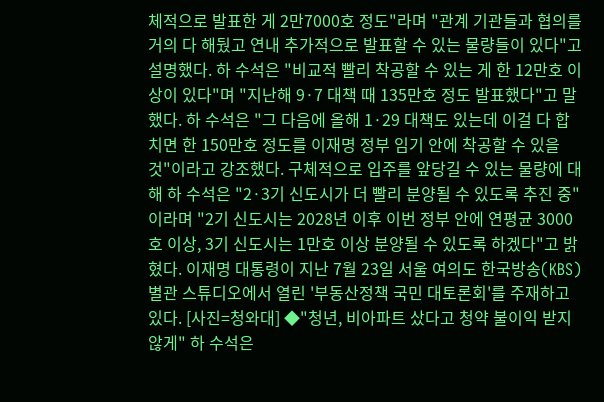체적으로 발표한 게 2만7000호 정도"라며 "관계 기관들과 협의를 거의 다 해뒀고 연내 추가적으로 발표할 수 있는 물량들이 있다"고 설명했다. 하 수석은 "비교적 빨리 착공할 수 있는 게 한 12만호 이상이 있다"며 "지난해 9·7 대책 때 135만호 정도 발표했다"고 말했다. 하 수석은 "그 다음에 올해 1·29 대책도 있는데 이걸 다 합치면 한 150만호 정도를 이재명 정부 임기 안에 착공할 수 있을 것"이라고 강조했다. 구체적으로 입주를 앞당길 수 있는 물량에 대해 하 수석은 "2·3기 신도시가 더 빨리 분양될 수 있도록 추진 중"이라며 "2기 신도시는 2028년 이후 이번 정부 안에 연평균 3000호 이상, 3기 신도시는 1만호 이상 분양될 수 있도록 하겠다"고 밝혔다. 이재명 대통령이 지난 7월 23일 서울 여의도 한국방송(KBS) 별관 스튜디오에서 열린 '부동산정책 국민 대토론회'를 주재하고 있다. [사진=청와대] ◆"청년, 비아파트 샀다고 청약 불이익 받지 않게" 하 수석은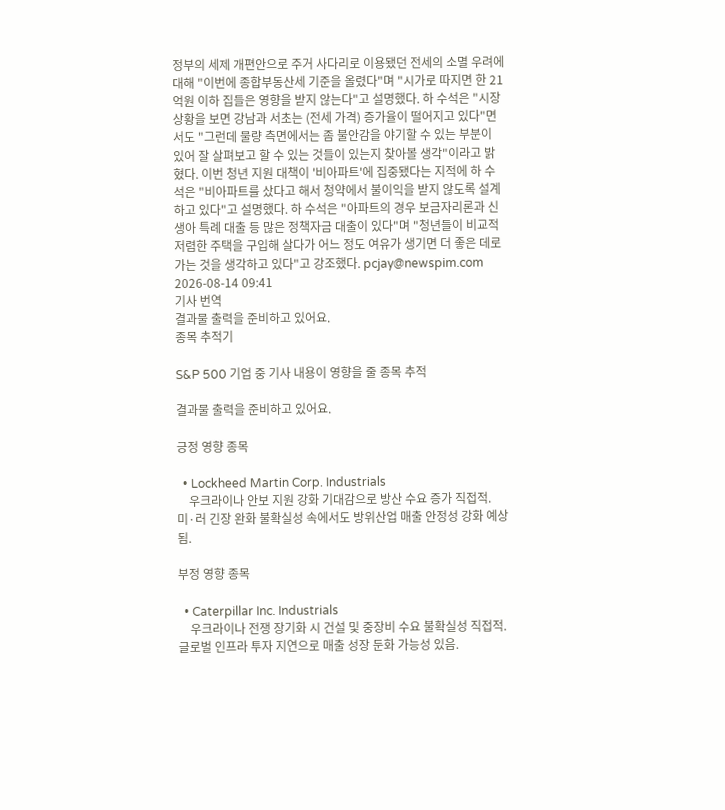정부의 세제 개편안으로 주거 사다리로 이용됐던 전세의 소멸 우려에 대해 "이번에 종합부동산세 기준을 올렸다"며 "시가로 따지면 한 21억원 이하 집들은 영향을 받지 않는다"고 설명했다. 하 수석은 "시장 상황을 보면 강남과 서초는 (전세 가격) 증가율이 떨어지고 있다"면서도 "그런데 물량 측면에서는 좀 불안감을 야기할 수 있는 부분이 있어 잘 살펴보고 할 수 있는 것들이 있는지 찾아볼 생각"이라고 밝혔다. 이번 청년 지원 대책이 '비아파트'에 집중됐다는 지적에 하 수석은 "비아파트를 샀다고 해서 청약에서 불이익을 받지 않도록 설계하고 있다"고 설명했다. 하 수석은 "아파트의 경우 보금자리론과 신생아 특례 대출 등 많은 정책자금 대출이 있다"며 "청년들이 비교적 저렴한 주택을 구입해 살다가 어느 정도 여유가 생기면 더 좋은 데로 가는 것을 생각하고 있다"고 강조했다. pcjay@newspim.com 2026-08-14 09:41
기사 번역
결과물 출력을 준비하고 있어요.
종목 추적기

S&P 500 기업 중 기사 내용이 영향을 줄 종목 추적

결과물 출력을 준비하고 있어요.

긍정 영향 종목

  • Lockheed Martin Corp. Industrials
    우크라이나 안보 지원 강화 기대감으로 방산 수요 증가 직접적. 미·러 긴장 완화 불확실성 속에서도 방위산업 매출 안정성 강화 예상됨.

부정 영향 종목

  • Caterpillar Inc. Industrials
    우크라이나 전쟁 장기화 시 건설 및 중장비 수요 불확실성 직접적. 글로벌 인프라 투자 지연으로 매출 성장 둔화 가능성 있음.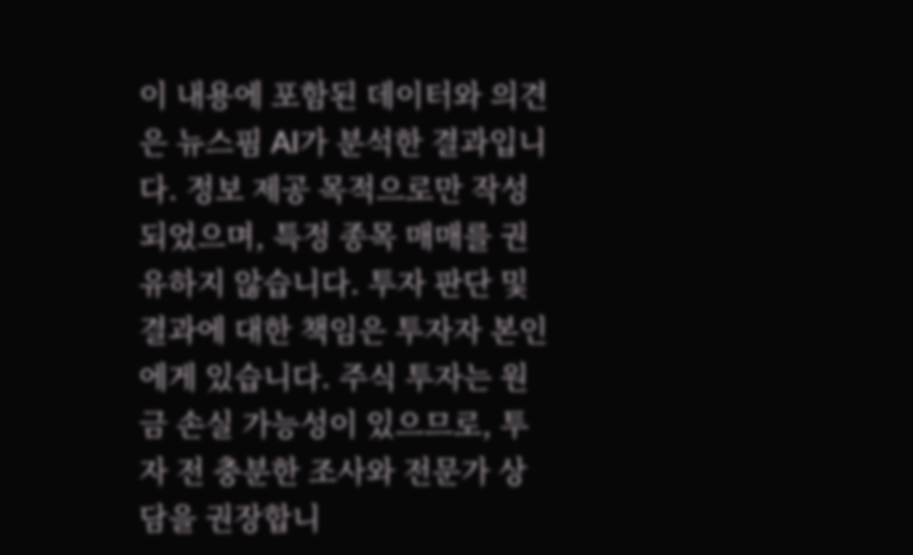이 내용에 포함된 데이터와 의견은 뉴스핌 AI가 분석한 결과입니다. 정보 제공 목적으로만 작성되었으며, 특정 종목 매매를 권유하지 않습니다. 투자 판단 및 결과에 대한 책임은 투자자 본인에게 있습니다. 주식 투자는 원금 손실 가능성이 있으므로, 투자 전 충분한 조사와 전문가 상담을 권장합니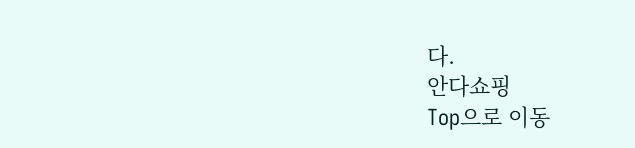다.
안다쇼핑
Top으로 이동